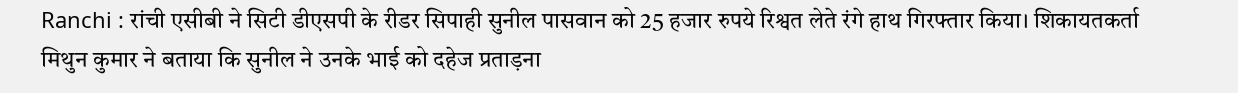Ranchi : रांची एसीबी ने सिटी डीएसपी के रीडर सिपाही सुनील पासवान को 25 हजार रुपये रिश्वत लेते रंगे हाथ गिरफ्तार किया। शिकायतकर्ता मिथुन कुमार ने बताया कि सुनील ने उनके भाई को दहेज प्रताड़ना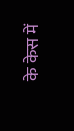के केस में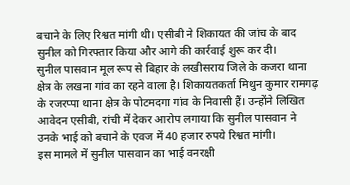बचाने के लिए रिश्वत मांगी थी। एसीबी ने शिकायत की जांच के बाद सुनील को गिरफ्तार किया और आगे की कार्रवाई शुरू कर दी।
सुनील पासवान मूल रूप से बिहार के लखीसराय जिले के कजरा थाना क्षेत्र के लखना गांव का रहने वाला है। शिकायतकर्ता मिथुन कुमार रामगढ़ के रजरप्पा थाना क्षेत्र के पोटमदगा गांव के निवासी हैं। उन्होंने लिखित आवेदन एसीबी, रांची में देकर आरोप लगाया कि सुनील पासवान ने उनके भाई को बचाने के एवज में 40 हजार रुपये रिश्वत मांगी।
इस मामले में सुनील पासवान का भाई वनरक्षी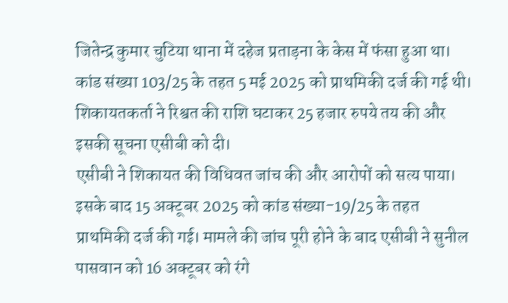जितेन्द्र कुमार चुटिया थाना में दहेज प्रताड़ना के केस में फंसा हुआ था। कांड संख्या 103/25 के तहत 5 मई 2025 को प्राथमिकी दर्ज की गई थी। शिकायतकर्ता ने रिश्वत की राशि घटाकर 25 हजार रुपये तय की और इसकी सूचना एसीबी को दी।
एसीबी ने शिकायत की विधिवत जांच की और आरोपों को सत्य पाया। इसके बाद 15 अक्टूबर 2025 को कांड संख्या-19/25 के तहत प्राथमिकी दर्ज की गई। मामले की जांच पूरी होने के बाद एसीबी ने सुनील पासवान को 16 अक्टूबर को रंगे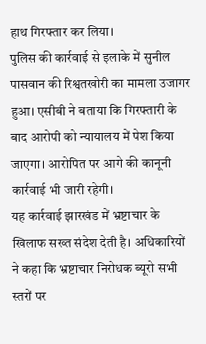हाथ गिरफ्तार कर लिया।
पुलिस की कार्रवाई से इलाके में सुनील पासवान की रिश्वतखोरी का मामला उजागर हुआ। एसीबी ने बताया कि गिरफ्तारी के बाद आरोपी को न्यायालय में पेश किया जाएगा। आरोपित पर आगे की कानूनी कार्रवाई भी जारी रहेगी।
यह कार्रवाई झारखंड में भ्रष्टाचार के खिलाफ सख्त संदेश देती है। अधिकारियों ने कहा कि भ्रष्टाचार निरोधक ब्यूरो सभी स्तरों पर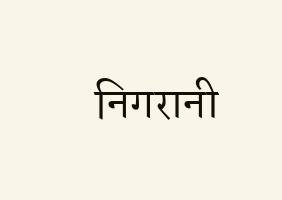निगरानी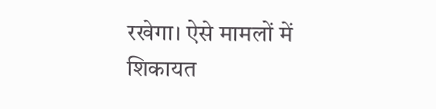रखेगा। ऐसे मामलों में शिकायत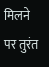मिलने पर तुरंत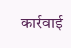कार्रवाई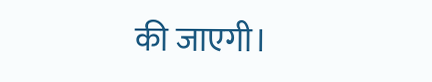की जाएगी।